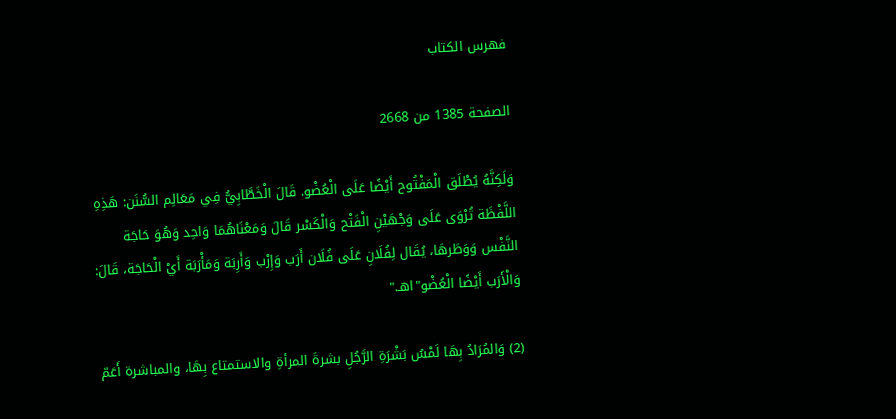فهرس الكتاب

الصفحة 1385 من 2668

وَلَكِنَّهُ يُطْلَق الْمَفْتُوح أَيْضًا عَلَى الْعُضْو. قَالَ الْخَطَّابِيُّ فِي مَعَالِم السُّنَن: هَذِهِ اللَّفْظَة تُرْوَى عَلَى وَجْهَيْنِ الْفَتْح وَالْكَسْر قَالَ وَمَعْنَاهُمَا وَاحِد وَهُوَ حَاجَة النَّفْس وَوَطَرهَا، يُقَال لِفُلَانِ عَلَى فُلَان أَرَب وَإِرْب وَأَرِبَة وَمَأْرَبَة أَيْ الْحَاجَة، قَالَ: وَالْأَرَب أَيْضًا الْعُضْو"اهـ."

(2) وَالمُرَادُ بِهَا لَمْسُ بَشْرَةِ الرَّجُلِ بشرةَ المرأةِ والاستمتاع بِهَا، والمباشرة أَعَمّ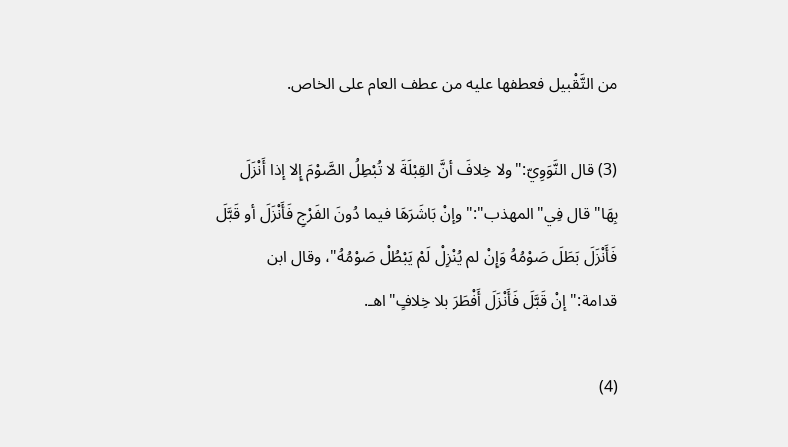من التَّقْبيل فعطفها عليه من عطف العام على الخاص.

(3) قال النَّوَوِيّ:"ولا خِلافَ أنَّ القِبْلَةَ لا تُبْطِلُ الصَّوْمَ إِلا إذا أَنْزَلَ بِهَا"قال فِي"المهذب":"وإنْ بَاشَرَهَا فيما دُونَ الفَرْجِ فَأَنْزَلَ أو قَبَّلَ فَأَنْزَلَ بَطَلَ صَوْمُهُ وَإِنْ لم يُنْزِلْ لَمْ يَبْطُلْ صَوْمُهُ"، وقال ابن قدامة:"إنْ قَبَّلَ فَأَنْزَلَ أَفْطَرَ بلا خِلافٍ"اهـ.

(4)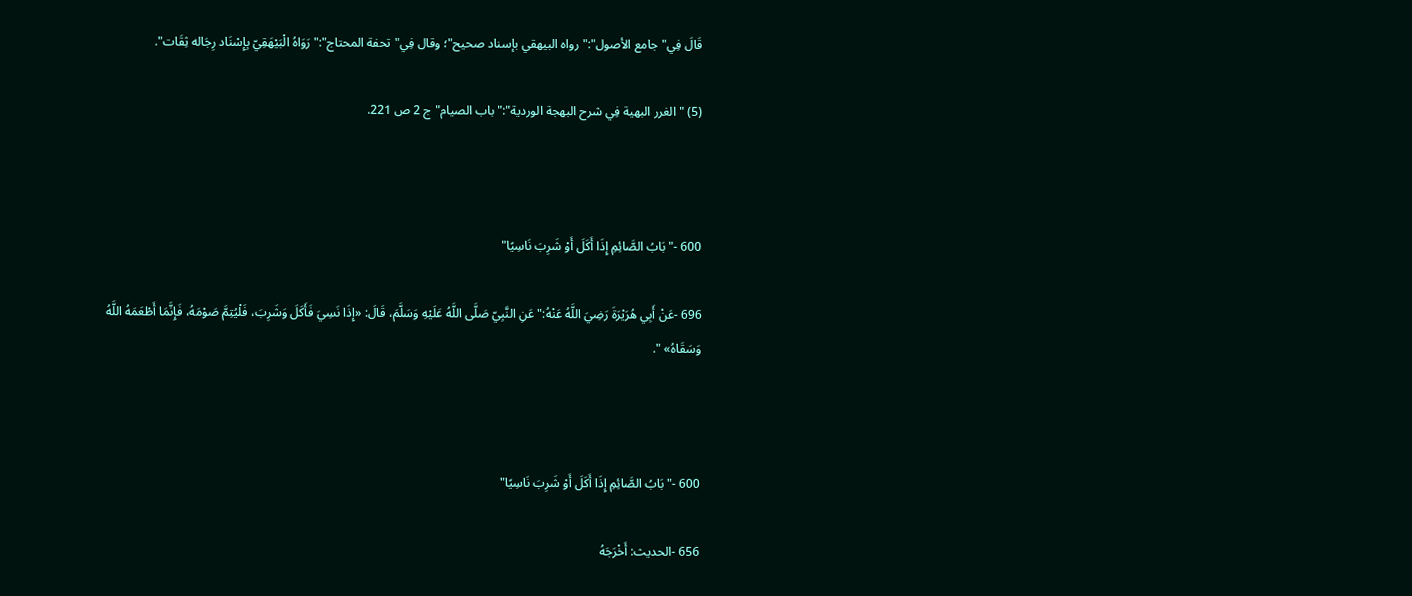قَالَ فِي"جامع الأصول":"رواه البيهقي بإسناد صحيح"؛ وقال فِي"تحفة المحتاج":"رَوَاهُ الْبَيْهَقِيّ بِإِسْنَاد رِجَاله ثِقَات".

(5) "الغرر البهية فِي شرح البهجة الوردية":"باب الصيام"ج 2 ص 221.



600 -"بَابُ الصَّائِمِ إِذَا أَكَلَ أَوْ شَرِبَ نَاسِيًا"

696 -عَنْ أَبِي هُرَيْرَةَ رَضِيَ اللَّهُ عَنْهُ:"عَنِ النَّبِيّ صَلَّى اللَّهُ عَلَيْهِ وَسَلَّمَ، قَالَ: «إِذَا نَسِيَ فَأَكَلَ وَشَرِبَ، فَلْيُتِمَّ صَوْمَهُ، فَإِنَّمَا أَطْعَمَهُ اللَّهُ وَسَقَاهُ» ".



600 -"بَابُ الصَّائِمِ إِذَا أَكَلَ أَوْ شَرِبَ نَاسِيًا"

656 -الحديث: أَخْرَجَهُ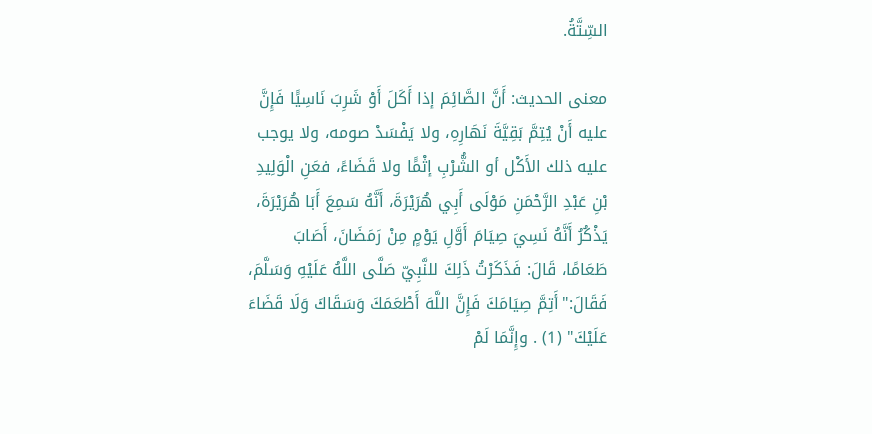السِّتَّةُ.

معنى الحديث: أَنَّ الصَّائِمَ إذا أَكَلَ أَوْ شَرِبَ نَاسِيًَا فَإِنَّ عليه أَنْ يُتِمَّ بَقِيَّةَ نَهَارِهِ، ولا يَفْسَدْ صومه، ولا يوجب عليه ذلك الأَكْل أو الشُّرْبِ إثْمًَا ولا قَضَاءً، فعَنِ الْوَلِيدِ بْنِ عَبْدِ الرَّحْمَنِ مَوْلَى أَبِي هُرَيْرَةَ، أَنَّهُ سَمِعَ أَبَا هُرَيْرَةَ، يَذْكُرُ أَنَّهُ نَسِيَ صِيَامَ أَوَّلِ يَوْمٍ مِنْ رَمَضَانَ، أَصَابَ طَعَامًا، قَالَ: فَذَكَرْتُ ذَلِكَ للنَّبِيّ صَلَّى اللَّهُ عَلَيْهِ وَسَلَّمَ، فَقَالَ:"أَتِمَّ صِيَامَكَ فَإِنَّ اللَّهَ أَطْعَمَكَ وَسَقَاكَ وَلَا قَضَاءَ عَلَيْكَ" (1) . وإِنَّمَا لَمْ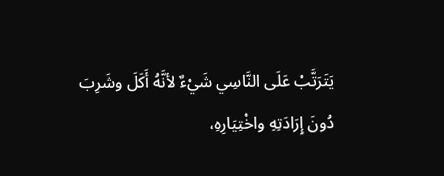يَتَرَتَّبْ عَلَى النَّاسِي شَيْءٌ لأنَّهُ أَكَلَ وشَرِبَ دُونَ إِرَادَتِهِ واخْتِيَارِهِ،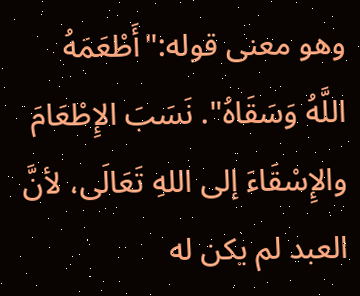وهو معنى قوله:"أَطْعَمَهُ اللَّهُ وَسَقَاهُ". نَسَبَ الإِطْعَامَ والإِسْقَاءَ إلى اللهِ تَعَالَى، لأنَّ العبد لم يكن له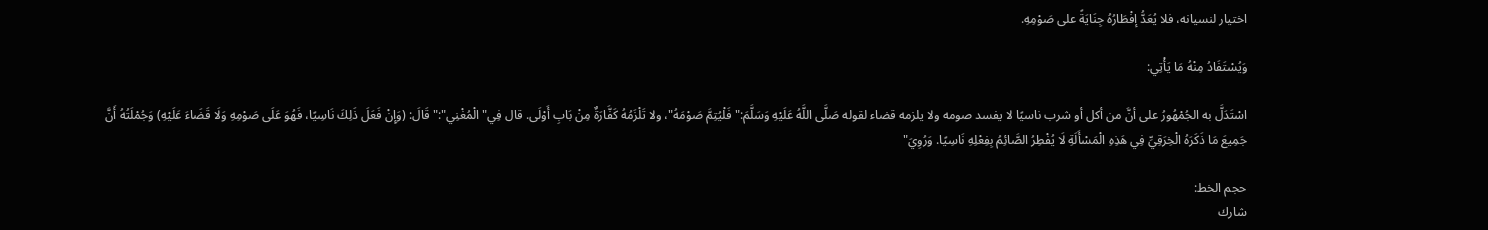اختيار لنسيانه، فلا يُعَدُّ إفْطَارُهُ جِنَايَةً على صَوْمِهِ.

وَيُسْتَفَادُ مِنْهُ مَا يَأْتِي:

اسْتَدَلَّ به الجُمْهُورُ على أنَّ من أكل أو شرب ناسيًا لا يفسد صومه ولا يلزمه قضاء لقوله صَلَّى اللَّهُ عَلَيْهِ وَسَلَّمَ:"فَلْيُتِمَّ صَوْمَهُ"، ولا تَلْزَمُهُ كَفَّارَةٌ مِنْ بَابِ أَوْلَى. قال فِي"الْمُغْنِي":"قَالَ: (وَإِنْ فَعَلَ ذَلِكَ نَاسِيًا، فَهُوَ عَلَى صَوْمِهِ وَلَا قَضَاءَ عَلَيْهِ) وَجُمْلَتُهُ أَنَّ جَمِيعَ مَا ذَكَرَهُ الْخِرَقِيِّ فِي هَذِهِ الْمَسْأَلَةِ لَا يُفْطِرُ الصَّائِمُ بِفِعْلِهِ نَاسِيًا. وَرُوِيَ"

حجم الخط:
شارك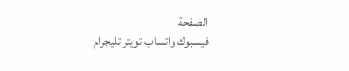الصفحة
فيسبوك واتساب تويتر تليجرام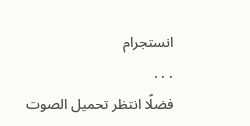انستجرام
. . .
فضلًا انتظر تحميل الصوت